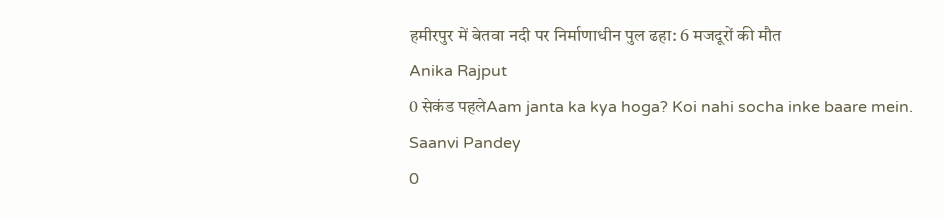हमीरपुर में बेतवा नदी पर निर्माणाधीन पुल ढहा: 6 मजदूरों की मौत
Anika Rajput
0 सेकंड पहलेAam janta ka kya hoga? Koi nahi socha inke baare mein.
Saanvi Pandey
0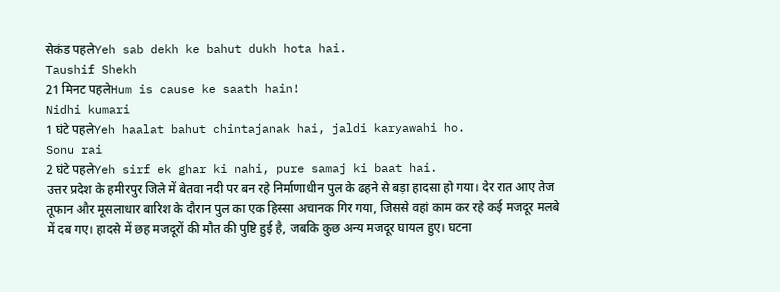सेकंड पहलेYeh sab dekh ke bahut dukh hota hai.
Taushif Shekh
21 मिनट पहलेHum is cause ke saath hain!
Nidhi kumari
1 घंटे पहलेYeh haalat bahut chintajanak hai, jaldi karyawahi ho.
Sonu rai
2 घंटे पहलेYeh sirf ek ghar ki nahi, pure samaj ki baat hai.
उत्तर प्रदेश के हमीरपुर जिले में बेतवा नदी पर बन रहे निर्माणाधीन पुल के ढहने से बड़ा हादसा हो गया। देर रात आए तेज तूफान और मूसलाधार बारिश के दौरान पुल का एक हिस्सा अचानक गिर गया, जिससे वहां काम कर रहे कई मजदूर मलबे में दब गए। हादसे में छह मजदूरों की मौत की पुष्टि हुई है, जबकि कुछ अन्य मजदूर घायल हुए। घटना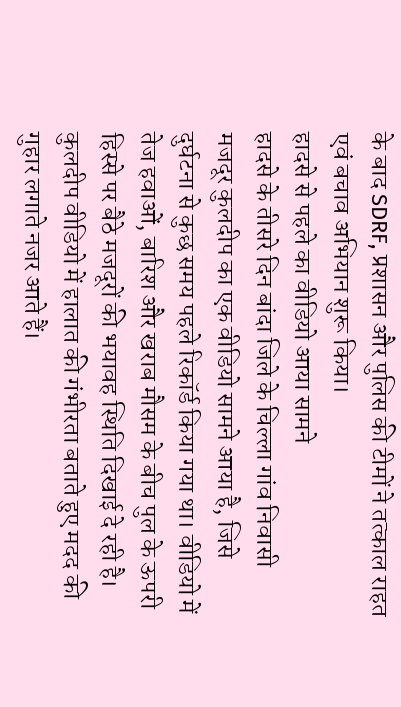के बाद SDRF, प्रशासन और पुलिस की टीमों ने तत्काल राहत एवं बचाव अभियान शुरू किया।
हादसे से पहले का वीडियो आया सामने
हादसे के तीसरे दिन बांदा जिले के चिल्ला गांव निवासी मजदूर कुलदीप का एक वीडियो सामने आया है, जिसे दुर्घटना से कुछ समय पहले रिकॉर्ड किया गया था। वीडियो में तेज हवाओं, बारिश और खराब मौसम के बीच पुल के ऊपरी हिस्से पर बैठे मजदूरों की भयावह स्थिति दिखाई दे रही है। कुलदीप वीडियो में हालात की गंभीरता बताते हुए मदद की गुहार लगाते नजर आते हैं।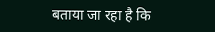बताया जा रहा है कि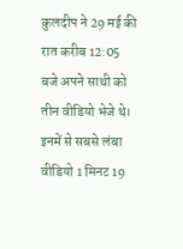कुलदीप ने 29 मई की रात करीब 12:05 बजे अपने साथी को तीन वीडियो भेजे थे। इनमें से सबसे लंबा वीडियो 1 मिनट 19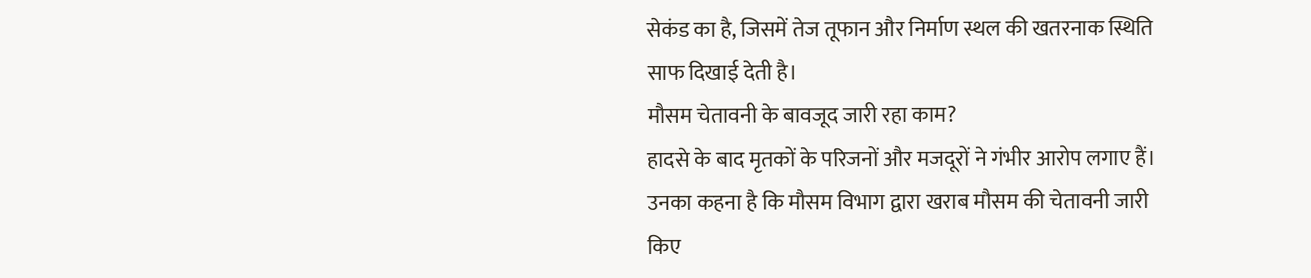सेकंड का है, जिसमें तेज तूफान और निर्माण स्थल की खतरनाक स्थिति साफ दिखाई देती है।
मौसम चेतावनी के बावजूद जारी रहा काम?
हादसे के बाद मृतकों के परिजनों और मजदूरों ने गंभीर आरोप लगाए हैं। उनका कहना है कि मौसम विभाग द्वारा खराब मौसम की चेतावनी जारी किए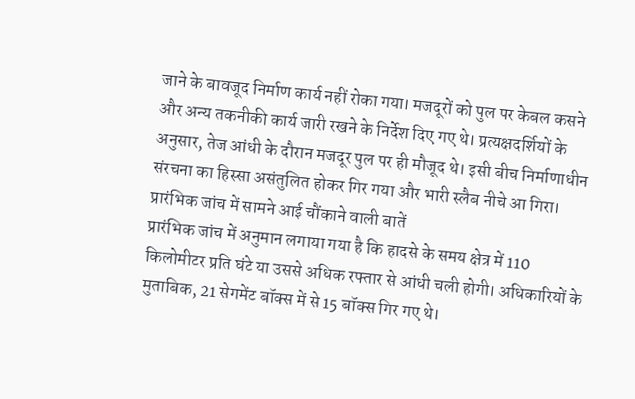जाने के बावजूद निर्माण कार्य नहीं रोका गया। मजदूरों को पुल पर केबल कसने और अन्य तकनीकी कार्य जारी रखने के निर्देश दिए गए थे। प्रत्यक्षदर्शियों के अनुसार, तेज आंधी के दौरान मजदूर पुल पर ही मौजूद थे। इसी बीच निर्माणाधीन संरचना का हिस्सा असंतुलित होकर गिर गया और भारी स्लैब नीचे आ गिरा।
प्रारंभिक जांच में सामने आई चौंकाने वाली बातें
प्रारंभिक जांच में अनुमान लगाया गया है कि हादसे के समय क्षेत्र में 110 किलोमीटर प्रति घंटे या उससे अधिक रफ्तार से आंधी चली होगी। अधिकारियों के मुताबिक, 21 सेगमेंट बॉक्स में से 15 बॉक्स गिर गए थे।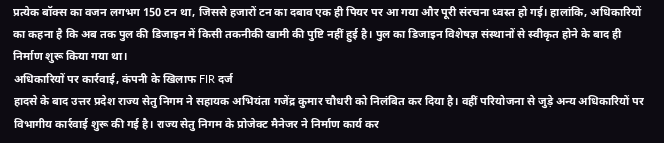प्रत्येक बॉक्स का वजन लगभग 150 टन था, जिससे हजारों टन का दबाव एक ही पियर पर आ गया और पूरी संरचना ध्वस्त हो गई। हालांकि, अधिकारियों का कहना है कि अब तक पुल की डिजाइन में किसी तकनीकी खामी की पुष्टि नहीं हुई है। पुल का डिजाइन विशेषज्ञ संस्थानों से स्वीकृत होने के बाद ही निर्माण शुरू किया गया था।
अधिकारियों पर कार्रवाई, कंपनी के खिलाफ FIR दर्ज
हादसे के बाद उत्तर प्रदेश राज्य सेतु निगम ने सहायक अभियंता गजेंद्र कुमार चौधरी को निलंबित कर दिया है। वहीं परियोजना से जुड़े अन्य अधिकारियों पर विभागीय कार्रवाई शुरू की गई है। राज्य सेतु निगम के प्रोजेक्ट मैनेजर ने निर्माण कार्य कर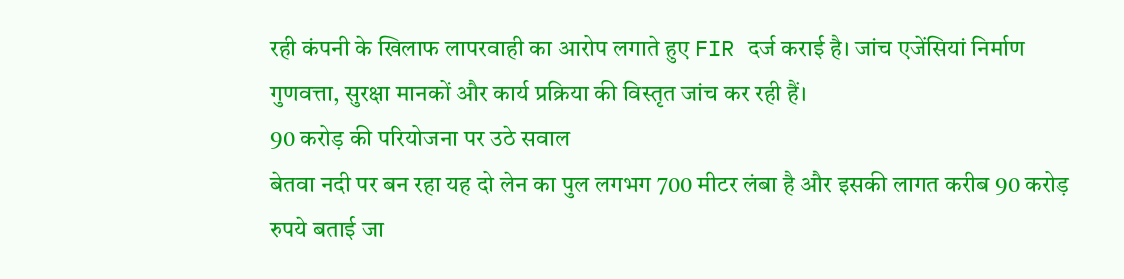रही कंपनी के खिलाफ लापरवाही का आरोप लगाते हुए FIR दर्ज कराई है। जांच एजेंसियां निर्माण गुणवत्ता, सुरक्षा मानकों और कार्य प्रक्रिया की विस्तृत जांच कर रही हैं।
90 करोड़ की परियोजना पर उठे सवाल
बेतवा नदी पर बन रहा यह दो लेन का पुल लगभग 700 मीटर लंबा है और इसकी लागत करीब 90 करोड़ रुपये बताई जा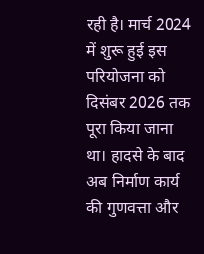रही है। मार्च 2024 में शुरू हुई इस परियोजना को दिसंबर 2026 तक पूरा किया जाना था। हादसे के बाद अब निर्माण कार्य की गुणवत्ता और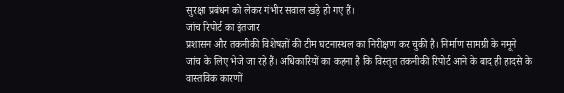सुरक्षा प्रबंधन को लेकर गंभीर सवाल खड़े हो गए हैं।
जांच रिपोर्ट का इंतजार
प्रशासन और तकनीकी विशेषज्ञों की टीम घटनास्थल का निरीक्षण कर चुकी है। निर्माण सामग्री के नमूने जांच के लिए भेजे जा रहे हैं। अधिकारियों का कहना है कि विस्तृत तकनीकी रिपोर्ट आने के बाद ही हादसे के वास्तविक कारणों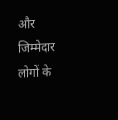और जिम्मेदार लोगों के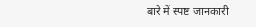बारे में स्पष्ट जानकारी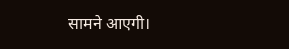सामने आएगी।